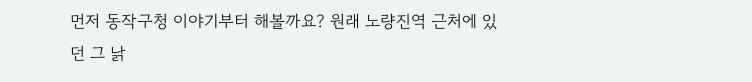먼저 동작구청 이야기부터 해볼까요? 원래 노량진역 근처에 있던 그 낡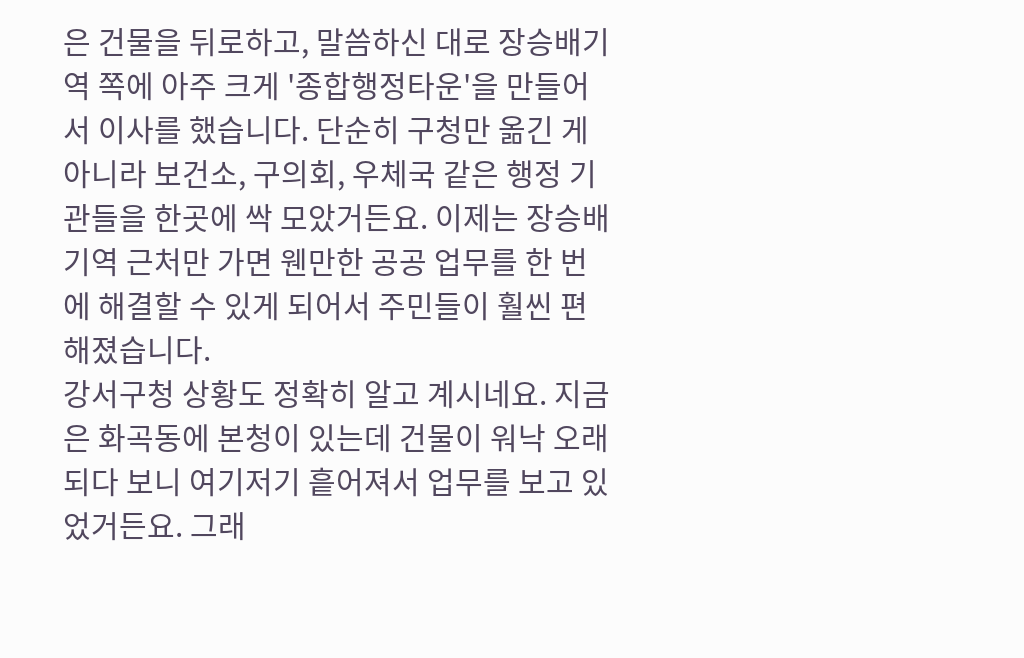은 건물을 뒤로하고, 말씀하신 대로 장승배기역 쪽에 아주 크게 '종합행정타운'을 만들어서 이사를 했습니다. 단순히 구청만 옮긴 게 아니라 보건소, 구의회, 우체국 같은 행정 기관들을 한곳에 싹 모았거든요. 이제는 장승배기역 근처만 가면 웬만한 공공 업무를 한 번에 해결할 수 있게 되어서 주민들이 훨씬 편해졌습니다.
강서구청 상황도 정확히 알고 계시네요. 지금은 화곡동에 본청이 있는데 건물이 워낙 오래되다 보니 여기저기 흩어져서 업무를 보고 있었거든요. 그래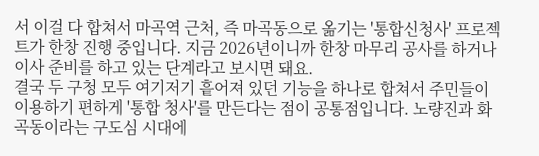서 이걸 다 합쳐서 마곡역 근처, 즉 마곡동으로 옮기는 '통합신청사' 프로젝트가 한창 진행 중입니다. 지금 2026년이니까 한창 마무리 공사를 하거나 이사 준비를 하고 있는 단계라고 보시면 돼요.
결국 두 구청 모두 여기저기 흩어져 있던 기능을 하나로 합쳐서 주민들이 이용하기 편하게 '통합 청사'를 만든다는 점이 공통점입니다. 노량진과 화곡동이라는 구도심 시대에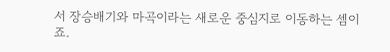서 장승배기와 마곡이라는 새로운 중심지로 이동하는 셈이죠.